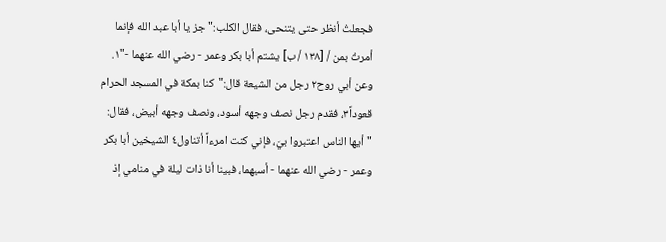فجعلتُ أنظر حتى يتنحى، فقال الكلب:"جز يا أبا عبد الله فإنما أمرتُ بمن / [١٣٨ / ب] يشتم أبا بكر وعمر - رضي الله عنهما -"١.
وعن أبي روح٢ رجل من الشيعة قال:"كنا بمكة في المسجد الحرام قعوداً٣، فقدم رجل نصف وجهه أسود، ونصف وجهه أبيض، فقال: "أيها الناس اعتبروا بيَ، فإني كنت امرءاً أتناول٤ الشيخين أبا بكر وعمر - رضي الله عنهما - أسبهما، فبينا أنا ذات ليلة في منامي إذ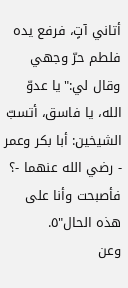أتاني آتٍ، فرفع يده فلطم حرّ وجهي وقال لي:"يا عدوّ الله، يا فاسق، أتسبّ الشيخين: أبا بكر وعمر - رضي الله عنهما -؟ فأصبحت وأنا على هذه الحال"٥.
وعن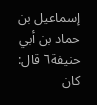إسماعيل بن حماد بن أبي حنيفة٦ قال: كان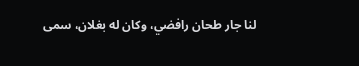لنا جار طحان رافضي، وكان له بغلان، سمى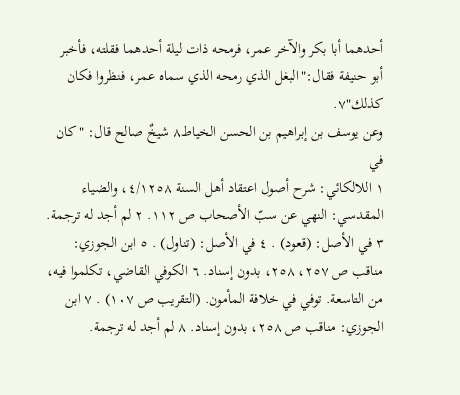أحدهما أبا بكر والآخر عمر، فرمحه ذات ليلة أحدهما فقلته، فأخبر أبو حنيفة فقال:"البغل الذي رمحه الذي سماه عمر، فنظروا فكان كذلك"٧.
وعن يوسف بن إبراهيم بن الحسن الخياط٨ شيخٌ صالح قال: "كان في
١ اللالكائي: شرح أصول اعتقاد أهل السنة ٤/١٢٥٨، والضياء المقدسي: النهي عن سبّ الأصحاب ص ١١٢. ٢ لم أجد له ترجمة. ٣ في الأصل: (قعود) . ٤ في الأصل: (تناول) . ٥ ابن الجوزي: مناقب ص ٢٥٧، ٢٥٨، بدون إسناد. ٦ الكوفي القاضي، تكلموا فيه، من التاسعة. توفي في خلافة المأمون. (التقريب ص ١٠٧) . ٧ ابن الجوزي: مناقب ص ٢٥٨، بدون إسناد. ٨ لم أجد له ترجمة.